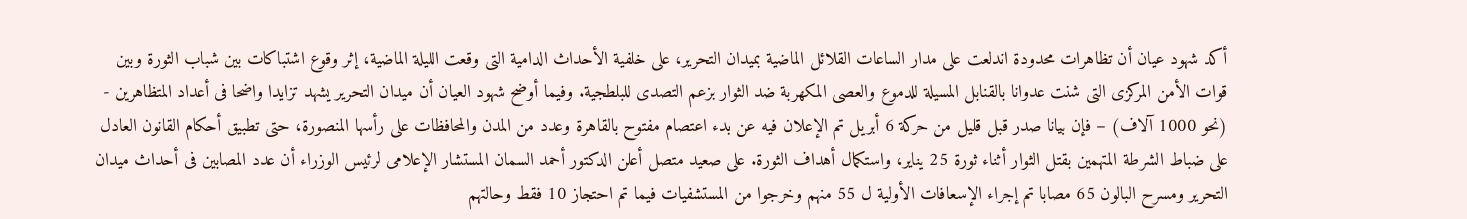أكد شهود عيان أن تظاهرات محدودة اندلعت على مدار الساعات القلائل الماضية بميدان التحرير، على خلفية الأحداث الدامية التى وقعت الليلة الماضية، إثر وقوع اشتباكات بين شباب الثورة وبين قوات الأمن المركزى التى شنت عدوانا بالقنابل المسيلة للدموع والعصى المكهربة ضد الثوار بزعم التصدى للبلطجية. وفيما أوضح شهود العيان أن ميدان التحرير يشهد تزايدا واضحا فى أعداد المتظاهرين - (نحو 1000 آلاف) – فإن بيانا صدر قبل قليل من حركة 6 أبريل تم الإعلان فيه عن بدء اعتصام مفتوح بالقاهرة وعدد من المدن والمحافظات على رأسها المنصورة، حتى تطبيق أحكام القانون العادل على ضباط الشرطة المتهمين بقتل الثوار أثناء ثورة 25 يناير، واستكمال أهداف الثورة. على صعيد متصل أعلن الدكتور أحمد السمان المستشار الإعلامى لرئيس الوزراء أن عدد المصابين فى أحداث ميدان التحرير ومسرح البالون 65 مصابا تم إجراء الإسعافات الأولية ل 55 منهم وخرجوا من المستشفيات فيما تم احتجاز 10 فقط وحالتهم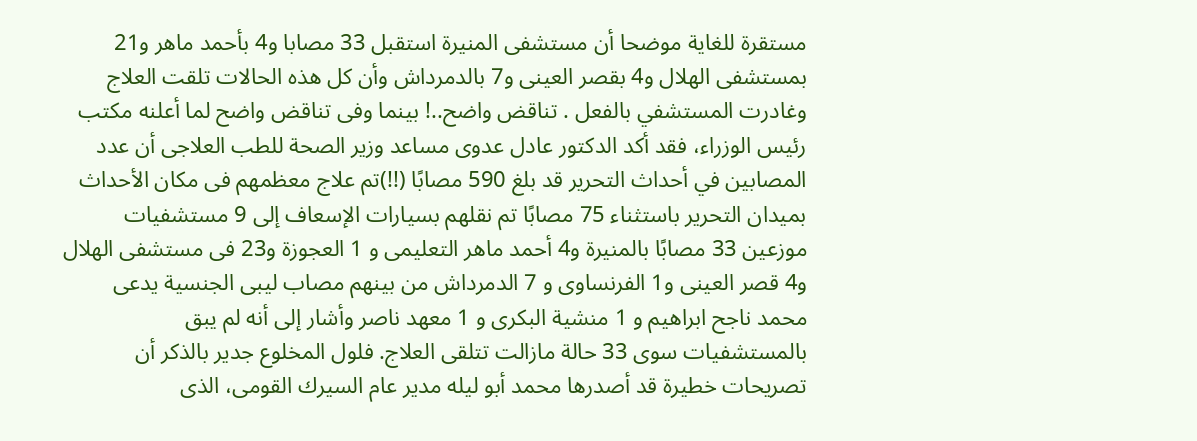مستقرة للغاية موضحا أن مستشفى المنيرة استقبل 33 مصابا و4 بأحمد ماهر و21 بمستشفى الهلال و4 بقصر العينى و7 بالدمرداش وأن كل هذه الحالات تلقت العلاج وغادرت المستشفي بالفعل . تناقض واضح..! بينما وفى تناقض واضح لما أعلنه مكتب رئيس الوزراء، فقد أكد الدكتور عادل عدوى مساعد وزير الصحة للطب العلاجى أن عدد المصابين في أحداث التحرير قد بلغ 590 مصابًا (!!)تم علاج معظمهم فى مكان الأحداث بميدان التحرير باستثناء 75 مصابًا تم نقلهم بسيارات الإسعاف إلى 9 مستشفيات موزعين 33 مصابًا بالمنيرة و4 أحمد ماهر التعليمى و 1 العجوزة و23 فى مستشفى الهلال و4 قصر العينى و1 الفرنساوى و 7 الدمرداش من بينهم مصاب ليبى الجنسية يدعى محمد ناجح ابراهيم و 1 منشية البكرى و 1 معهد ناصر وأشار إلى أنه لم يبق بالمستشفيات سوى 33 حالة مازالت تتلقى العلاج. فلول المخلوع جدير بالذكر أن تصريحات خطيرة قد أصدرها محمد أبو ليله مدير عام السيرك القومى، الذى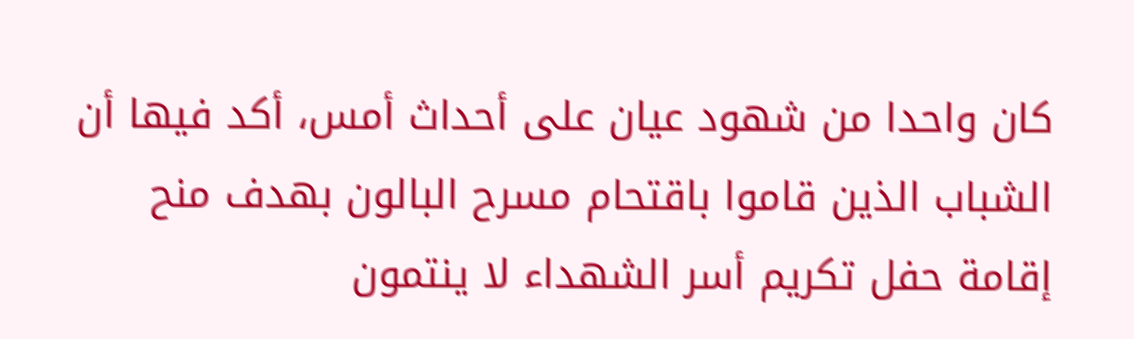كان واحدا من شهود عيان على أحداث أمس، أكد فيها أن الشباب الذين قاموا باقتحام مسرح البالون بهدف منح إقامة حفل تكريم أسر الشهداء لا ينتمون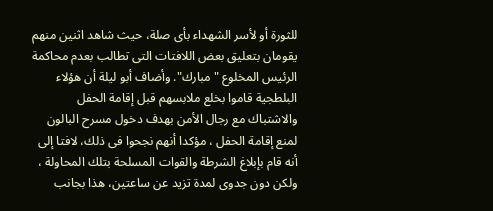للثورة أو لأسر الشهداء بأى صلة، حيث شاهد اثنين منهم يقومان بتعليق بعض اللافتات التى تطالب بعدم محاكمة الرئيس المخلوع "مبارك". وأضاف أبو ليلة أن هؤلاء البلطجية قاموا بخلع ملابسهم قبل إقامة الحفل والاشتباك مع رجال الأمن بهدف دخول مسرح البالون لمنع إقامة الحفل ، مؤكدا أنهم نجحوا فى ذلك، لافتا إلى أنه قام بإبلاغ الشرطة والقوات المسلحة بتلك المحاولة ، ولكن دون جدوى لمدة تزيد عن ساعتين، هذا بجانب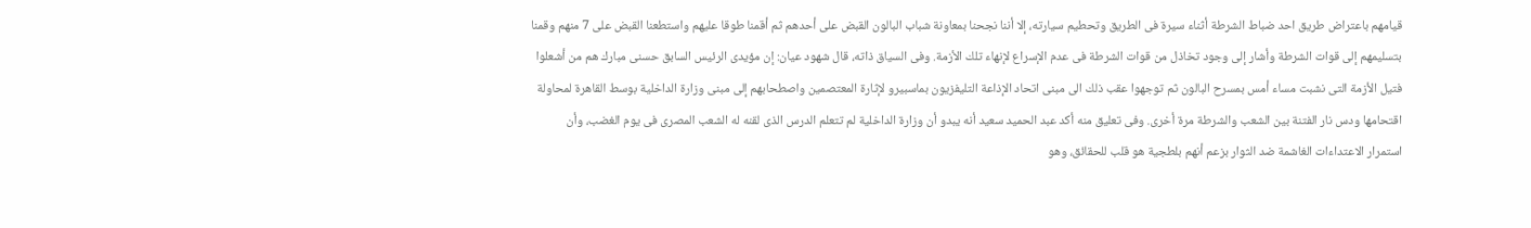قيامهم باعتراض طريق احد ضباط الشرطة أثناء سيرة فى الطريق وتحطيم سيارته، إلا أننا نجحنا بمعاونة شباب البالون القبض على أحدهم ثم أقمنا طوقا عليهم واستطعنا القبض على 7 منهم وقمنا بتسليمهم إلى قوات الشرطة وأشار إلى وجود تخاذل من قوات الشرطة فى عدم الإسراع لإنهاء تلك الأزمة. وفى السياق ذاته، قال شهود عيان: إن مؤيدى الرئيس السابق حسنى مبارك هم من أشعلوا فتيل الأزمة التى نشبت مساء أمس بمسرح البالون ثم توجهوا عقب ذلك الى مبنى اتحاد الإذاعة التليفزيون بماسبيرو لإثارة المعتصمين واصطحابهم إلى مبنى وزارة الداخلية بوسط القاهرة لمحاولة اقتحامها ودس نار الفتنة بين الشعب والشرطة مرة أخرى. وفى تعليق منه أكد عبد الحميد سعيد أنه يبدو أن وزارة الداخلية لم تتعلم الدرس الذى لقنه له الشعب المصرى فى يوم الغضب، وأن استمرار الاعتداءات الغاشمة ضد الثوار بزعم أنهم بلطجية هو قلب للحقائق، وهو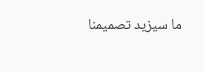ما سيزيد تصميمنا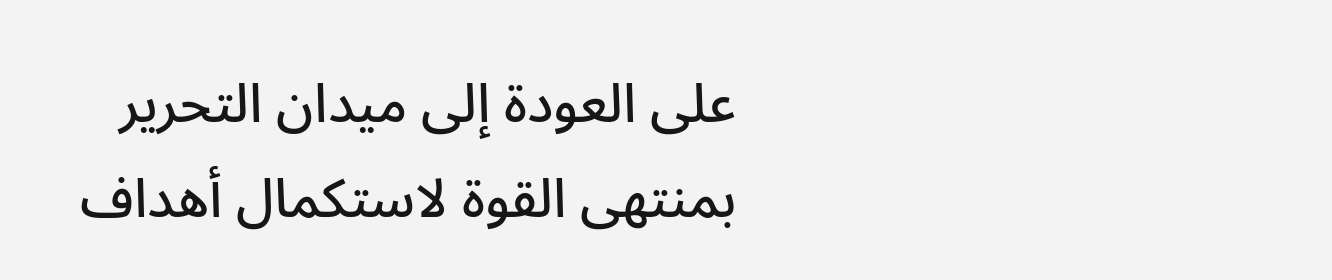على العودة إلى ميدان التحرير بمنتهى القوة لاستكمال أهداف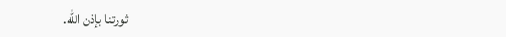ثورتنا بإذن الله.